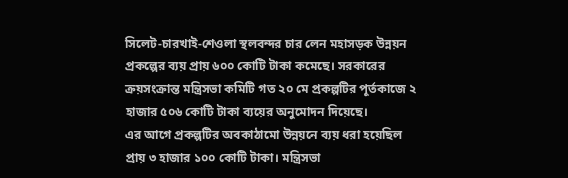সিলেট-চারখাই-শেওলা স্থলবন্দর চার লেন মহাসড়ক উন্নয়ন প্রকল্পের ব্যয় প্রায় ৬০০ কোটি টাকা কমেছে। সরকারের ক্রয়সংক্রান্ত মন্ত্রিসভা কমিটি গত ২০ মে প্রকল্পটির পূর্তকাজে ২ হাজার ৫০৬ কোটি টাকা ব্যয়ের অনুমোদন দিয়েছে।
এর আগে প্রকল্পটির অবকাঠামো উন্নয়নে ব্যয় ধরা হয়েছিল প্রায় ৩ হাজার ১০০ কোটি টাকা। মন্ত্রিসভা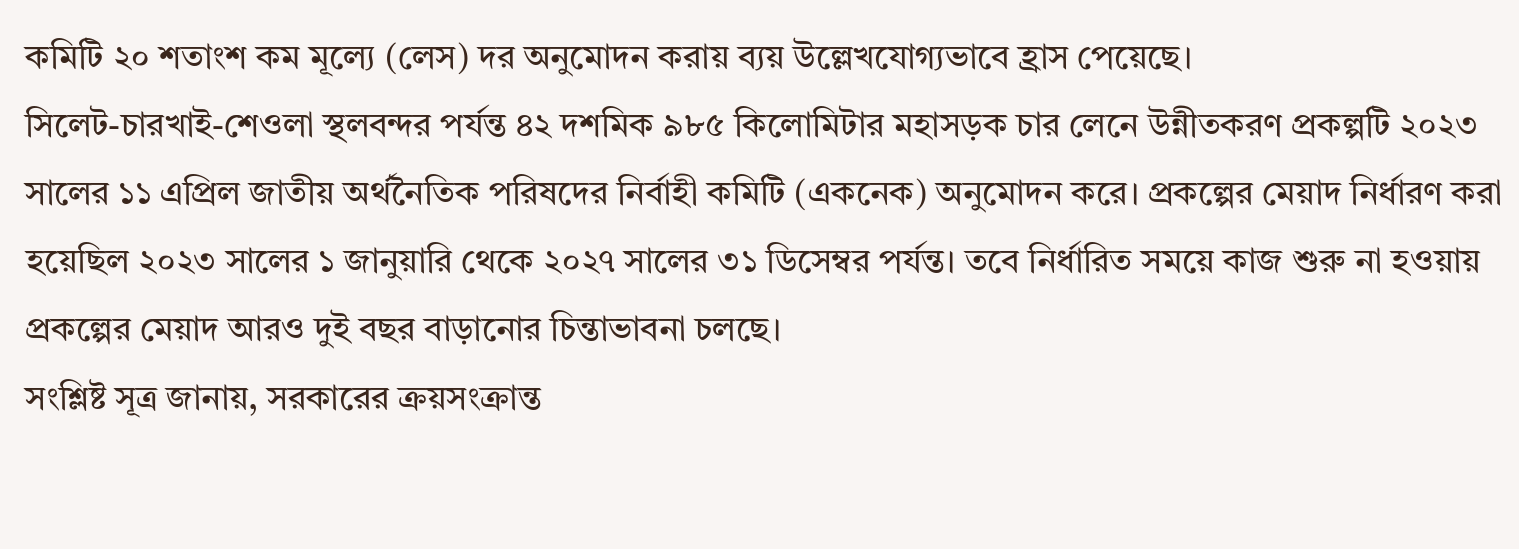কমিটি ২০ শতাংশ কম মূল্যে (লেস) দর অনুমোদন করায় ব্যয় উল্লেখযোগ্যভাবে হ্রাস পেয়েছে।
সিলেট-চারখাই-শেওলা স্থলবন্দর পর্যন্ত ৪২ দশমিক ৯৮৫ কিলোমিটার মহাসড়ক চার লেনে উন্নীতকরণ প্রকল্পটি ২০২৩ সালের ১১ এপ্রিল জাতীয় অর্থনৈতিক পরিষদের নির্বাহী কমিটি (একনেক) অনুমোদন করে। প্রকল্পের মেয়াদ নির্ধারণ করা হয়েছিল ২০২৩ সালের ১ জানুয়ারি থেকে ২০২৭ সালের ৩১ ডিসেম্বর পর্যন্ত। তবে নির্ধারিত সময়ে কাজ শুরু না হওয়ায় প্রকল্পের মেয়াদ আরও দুই বছর বাড়ানোর চিন্তাভাবনা চলছে।
সংশ্লিষ্ট সূত্র জানায়, সরকারের ক্রয়সংক্রান্ত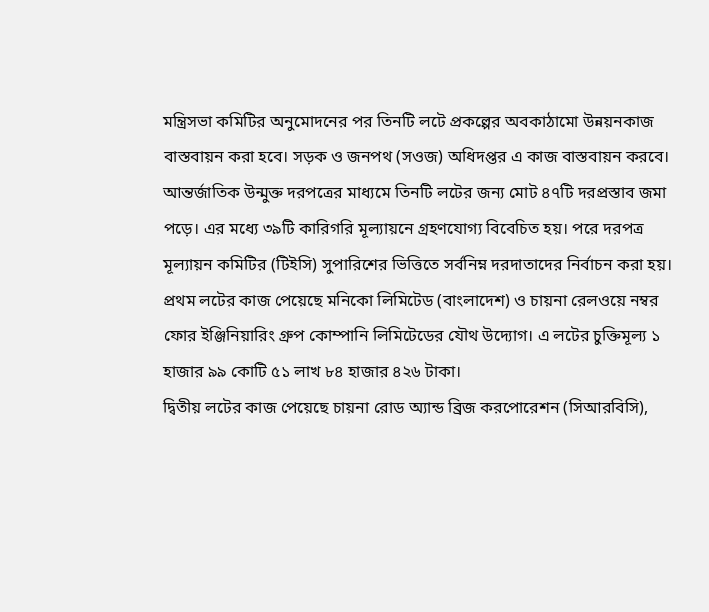মন্ত্রিসভা কমিটির অনুমোদনের পর তিনটি লটে প্রকল্পের অবকাঠামো উন্নয়নকাজ বাস্তবায়ন করা হবে। সড়ক ও জনপথ (সওজ) অধিদপ্তর এ কাজ বাস্তবায়ন করবে। আন্তর্জাতিক উন্মুক্ত দরপত্রের মাধ্যমে তিনটি লটের জন্য মোট ৪৭টি দরপ্রস্তাব জমা পড়ে। এর মধ্যে ৩৯টি কারিগরি মূল্যায়নে গ্রহণযোগ্য বিবেচিত হয়। পরে দরপত্র মূল্যায়ন কমিটির (টিইসি) সুপারিশের ভিত্তিতে সর্বনিম্ন দরদাতাদের নির্বাচন করা হয়।
প্রথম লটের কাজ পেয়েছে মনিকো লিমিটেড (বাংলাদেশ) ও চায়না রেলওয়ে নম্বর ফোর ইঞ্জিনিয়ারিং গ্রুপ কোম্পানি লিমিটেডের যৌথ উদ্যোগ। এ লটের চুক্তিমূল্য ১ হাজার ৯৯ কোটি ৫১ লাখ ৮৪ হাজার ৪২৬ টাকা।
দ্বিতীয় লটের কাজ পেয়েছে চায়না রোড অ্যান্ড ব্রিজ করপোরেশন (সিআরবিসি),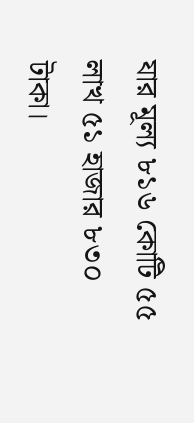যার মূল্য ৮১৬ কোটি ৫৫ লাখ ৫১ হাজার ৮৩০ টাকা।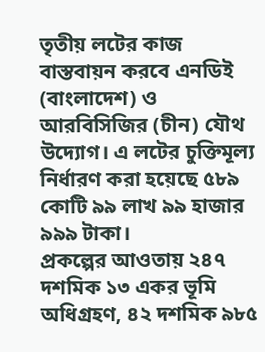তৃতীয় লটের কাজ বাস্তবায়ন করবে এনডিই (বাংলাদেশ) ও আরবিসিজির (চীন) যৌথ উদ্যোগ। এ লটের চুক্তিমূল্য নির্ধারণ করা হয়েছে ৫৮৯ কোটি ৯৯ লাখ ৯৯ হাজার ৯৯৯ টাকা।
প্রকল্পের আওতায় ২৪৭ দশমিক ১৩ একর ভূমি অধিগ্রহণ, ৪২ দশমিক ৯৮৫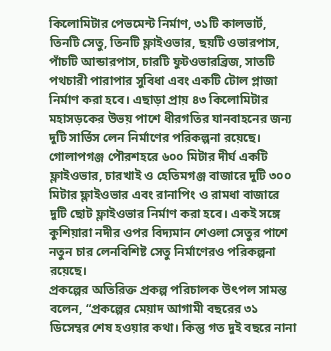কিলোমিটার পেভমেন্ট নির্মাণ, ৩১টি কালভার্ট, তিনটি সেতু, তিনটি ফ্লাইওভার, ছয়টি ওভারপাস, পাঁচটি আন্ডারপাস, চারটি ফুটওভারব্রিজ, সাতটি পথচারী পারাপার সুবিধা এবং একটি টোল প্লাজা নির্মাণ করা হবে। এছাড়া প্রায় ৪৩ কিলোমিটার মহাসড়কের উভয় পাশে ধীরগতির যানবাহনের জন্য দুটি সার্ভিস লেন নির্মাণের পরিকল্পনা রয়েছে।
গোলাপগঞ্জ পৌরশহরে ৬০০ মিটার দীর্ঘ একটি ফ্লাইওভার, চারখাই ও হেতিমগঞ্জ বাজারে দুটি ৩০০ মিটার ফ্লাইওভার এবং রানাপিং ও রামধা বাজারে দুটি ছোট ফ্লাইওভার নির্মাণ করা হবে। একই সঙ্গে কুশিয়ারা নদীর ওপর বিদ্যমান শেওলা সেতুর পাশে নতুন চার লেনবিশিষ্ট সেতু নির্মাণেরও পরিকল্পনা রয়েছে।
প্রকল্পের অতিরিক্ত প্রকল্প পরিচালক উৎপল সামন্ত বলেন, “প্রকল্পের মেয়াদ আগামী বছরের ৩১ ডিসেম্বর শেষ হওয়ার কথা। কিন্তু গত দুই বছরে নানা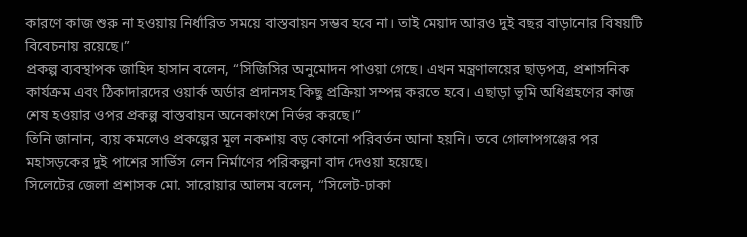কারণে কাজ শুরু না হওয়ায় নির্ধারিত সময়ে বাস্তবায়ন সম্ভব হবে না। তাই মেয়াদ আরও দুই বছর বাড়ানোর বিষয়টি বিবেচনায় রয়েছে।”
প্রকল্প ব্যবস্থাপক জাহিদ হাসান বলেন, “সিজিসির অনুমোদন পাওয়া গেছে। এখন মন্ত্রণালয়ের ছাড়পত্র, প্রশাসনিক কার্যক্রম এবং ঠিকাদারদের ওয়ার্ক অর্ডার প্রদানসহ কিছু প্রক্রিয়া সম্পন্ন করতে হবে। এছাড়া ভূমি অধিগ্রহণের কাজ শেষ হওয়ার ওপর প্রকল্প বাস্তবায়ন অনেকাংশে নির্ভর করছে।”
তিনি জানান, ব্যয় কমলেও প্রকল্পের মূল নকশায় বড় কোনো পরিবর্তন আনা হয়নি। তবে গোলাপগঞ্জের পর মহাসড়কের দুই পাশের সার্ভিস লেন নির্মাণের পরিকল্পনা বাদ দেওয়া হয়েছে।
সিলেটের জেলা প্রশাসক মো. সারোয়ার আলম বলেন, “সিলেট-ঢাকা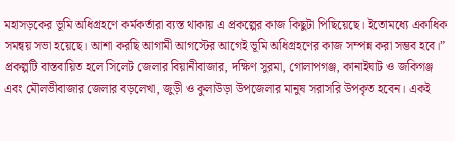মহাসড়কের ভূমি অধিগ্রহণে কর্মকর্তারা ব্যস্ত থাকায় এ প্রকল্পের কাজ কিছুটা পিছিয়েছে। ইতোমধ্যে একাধিক সমন্বয় সভা হয়েছে। আশা করছি আগামী আগস্টের আগেই ভূমি অধিগ্রহণের কাজ সম্পন্ন করা সম্ভব হবে।”
প্রকল্পটি বাস্তবায়িত হলে সিলেট জেলার বিয়ানীবাজার, দক্ষিণ সুরমা, গোলাপগঞ্জ, কানাইঘাট ও জকিগঞ্জ এবং মৌলভীবাজার জেলার বড়লেখা, জুড়ী ও কুলাউড়া উপজেলার মানুষ সরাসরি উপকৃত হবেন। একই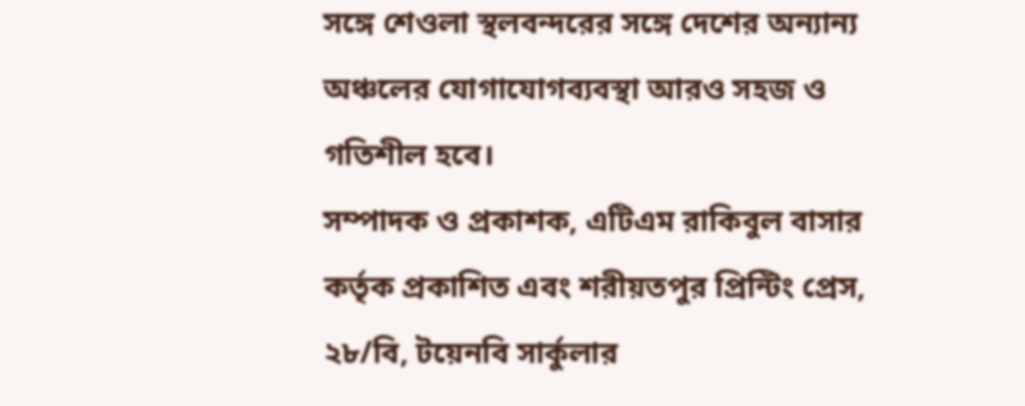সঙ্গে শেওলা স্থলবন্দরের সঙ্গে দেশের অন্যান্য অঞ্চলের যোগাযোগব্যবস্থা আরও সহজ ও গতিশীল হবে।
সম্পাদক ও প্রকাশক, এটিএম রাকিবুল বাসার কর্তৃক প্রকাশিত এবং শরীয়তপুর প্রিন্টিং প্রেস, ২৮/বি, টয়েনবি সার্কুলার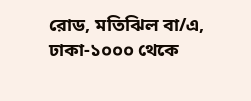রোড, মতিঝিল বা/এ, ঢাকা-১০০০ থেকে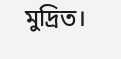মুদ্রিত।